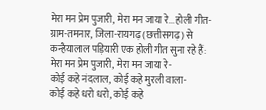मेरा मन प्रेम पुजारी, मेरा मन जाया रे...होली गीत-
ग्राम-तमनार, जिला-रायगढ़ (छत्तीसगढ़) से कन्हैयालाल पड़ियारी एक होली गीत सुना रहे हैं:
मेरा मन प्रेम पुजारी, मेरा मन जाया रे-
कोई कहे नंदलाल, कोई कहे मुरली वाला-
कोई कहे धरो धरो, कोई कहे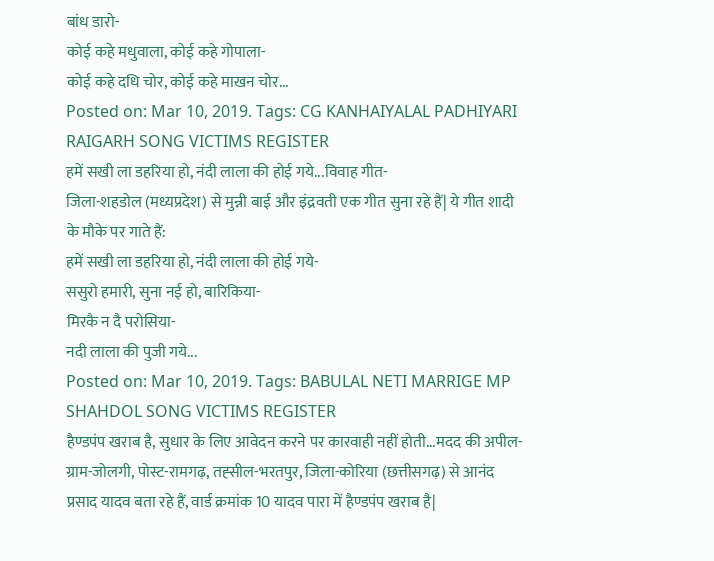बांध डारो-
कोई कहे मधुवाला, कोई कहे गोपाला-
कोई कहे दधि चोर, कोई कहे माखन चोर...
Posted on: Mar 10, 2019. Tags: CG KANHAIYALAL PADHIYARI RAIGARH SONG VICTIMS REGISTER
हमें सखी ला डहरिया हो, नंदी लाला की होई गये...विवाह गीत-
जिला-शहडोल (मध्यप्रदेश) से मुन्नी बाई और इंद्रवती एक गीत सुना रहे हैं| ये गीत शादी के मौके पर गाते हैं:
हमें सखी ला डहरिया हो, नंदी लाला की होई गये-
ससुरो हमारी, सुना नई हो, बारिकिया-
मिरकै न दै परोसिया-
नदी लाला की पुजी गये...
Posted on: Mar 10, 2019. Tags: BABULAL NETI MARRIGE MP SHAHDOL SONG VICTIMS REGISTER
हैण्डपंप खराब है, सुधार के लिए आवेदन करने पर कारवाही नहीं होती...मदद की अपील-
ग्राम-जोलगी, पोस्ट-रामगढ़, तह्सील-भरतपुर, जिला-कोरिया (छत्तीसगढ़) से आनंद प्रसाद यादव बता रहे हैं, वार्ड क्रमांक 10 यादव पारा में हैण्डपंप खराब है|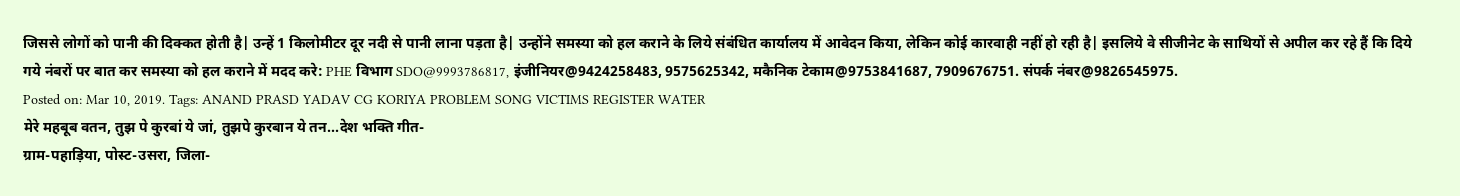जिससे लोगों को पानी की दिक्कत होती है| उन्हें 1 किलोमीटर दूर नदी से पानी लाना पड़ता है| उन्होंने समस्या को हल कराने के लिये संबंधित कार्यालय में आवेदन किया, लेकिन कोई कारवाही नहीं हो रही है| इसलिये वे सीजीनेट के साथियों से अपील कर रहे हैं कि दिये गये नंबरों पर बात कर समस्या को हल कराने में मदद करे: PHE विभाग SDO@9993786817, इंजीनियर@9424258483, 9575625342, मकैनिक टेकाम@9753841687, 7909676751. संपर्क नंबर@9826545975.
Posted on: Mar 10, 2019. Tags: ANAND PRASD YADAV CG KORIYA PROBLEM SONG VICTIMS REGISTER WATER
मेरे महबूब वतन, तुझ पे कुरबां ये जां, तुझपे कुरबान ये तन...देश भक्ति गीत-
ग्राम-पहाड़िया, पोस्ट-उसरा, जिला-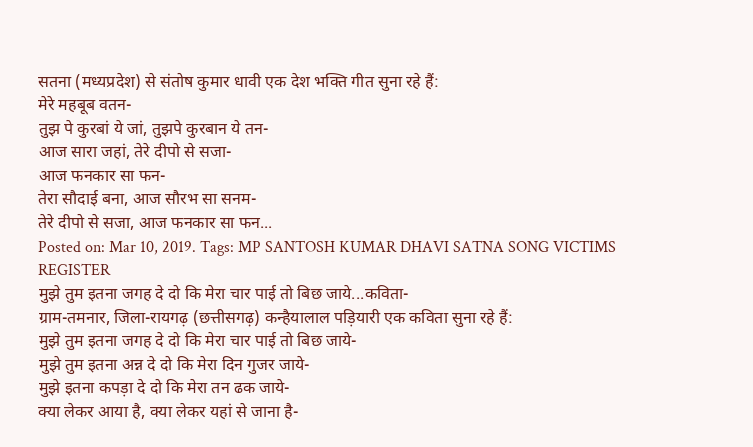सतना (मध्यप्रदेश) से संतोष कुमार धावी एक देश भक्ति गीत सुना रहे हैं:
मेरे महबूब वतन-
तुझ पे कुरबां ये जां, तुझपे कुरबान ये तन-
आज सारा जहां, तेरे दीपो से सजा-
आज फनकार सा फन-
तेरा सौदाई बना, आज सौरभ सा सनम-
तेरे दीपो से सजा, आज फनकार सा फन...
Posted on: Mar 10, 2019. Tags: MP SANTOSH KUMAR DHAVI SATNA SONG VICTIMS REGISTER
मुझे तुम इतना जगह दे दो कि मेरा चार पाई तो बिछ जाये...कविता-
ग्राम-तमनार, जिला-रायगढ़ (छत्तीसगढ़) कन्हैयालाल पड़ियारी एक कविता सुना रहे हैं:
मुझे तुम इतना जगह दे दो कि मेरा चार पाई तो बिछ जाये-
मुझे तुम इतना अन्न दे दो कि मेरा दिन गुजर जाये-
मुझे इतना कपड़ा दे दो कि मेरा तन ढक जाये-
क्या लेकर आया है, क्या लेकर यहां से जाना है-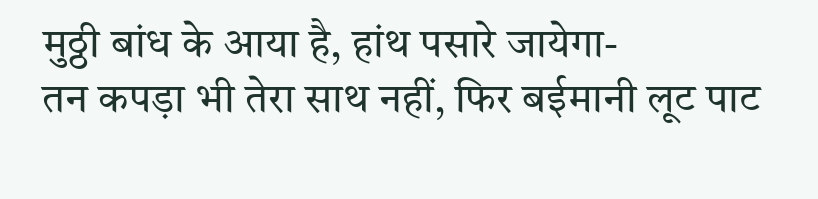मुठ्ठी बांध के आया है, हांथ पसारे जायेगा-
तन कपड़ा भी तेरा साथ नहीं, फिर बईमानी लूट पाट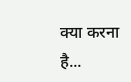क्या करना है...